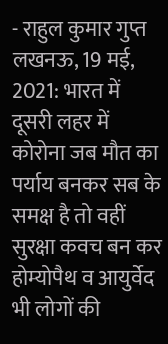- राहुल कुमार गुप्त
लखनऊ, 19 मई, 2021: भारत में दूसरी लहर में कोरोना जब मौत का पर्याय बनकर सब के समक्ष है तो वहीं सुरक्षा कवच बन कर होम्योपैथ व आयुर्वेद भी लोगों की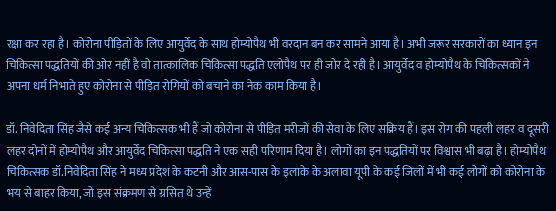रक्षा कर रहा है। कोरोना पीड़ितों के लिए आयुर्वेद के साथ होम्योपैथ भी वरदान बन कर सामने आया है। अभी जरूर सरकारों का ध्यान इन चिकित्सा पद्धतियों की ओर नहीं है वो तात्कालिक चिकित्सा पद्धति एलोपैथ पर ही जोर दे रही है। आयुर्वेद व होम्योपैथ के चिकित्सकों ने अपना धर्म निभाते हुए कोरोना से पीड़ित रोगियों को बचाने का नेक काम किया है।

डॉ. निवेदिता सिंह जैसे कई अन्य चिकित्सक भी हैं जो कोरोना से पीड़ित मरीजों की सेवा के लिए सक्रिय हैं। इस रोग की पहली लहर व दूसरी लहर दोनों में होम्योपैथ और आयुर्वेद चिकित्सा पद्धति ने एक सही परिणाम दिया है। लोगों का इन पद्धतियों पर विश्वास भी बढ़ा है। होम्योपैथ चिकित्सक डॉ.निवेदिता सिंह ने मध्य प्रदेश के कटनी और आस-पास के इलाके के अलावा यूपी के कई जिलों में भी कई लोगों को कोरोना के भय से बाहर किया, जो इस संक्रमण से ग्रसित थे उन्हें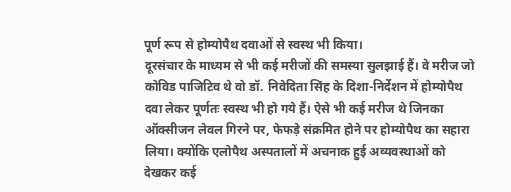पूर्ण रूप से होम्योपैथ दवाओं से स्वस्थ भी किया।
दूरसंचार के माध्यम से भी कई मरीजों की समस्या सुलझाई हैं। वे मरीज जो कोविड पाजिटिव थे वो डॉ. निवेदिता सिंह के दिशा-निर्देशन में होम्योपैथ दवा लेकर पूर्णतः स्वस्थ भी हो गये हैं। ऐसे भी कई मरीज थे जिनका ऑक्सीजन लेवल गिरने पर, फेफड़े संक्रमित होने पर होम्योपैथ का सहारा लिया। क्योंकि एलोपैथ अस्पतालों में अचनाक हुई अव्यवस्थाओं को देखकर कई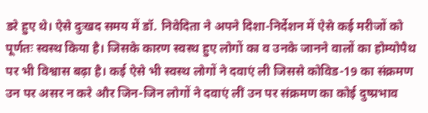डरे हुए थे। ऐसे दुःखद समय में डॉ. निवेदिता ने अपने दिशा-निर्देशन में ऐसे कई मरीजों को पूर्णतः स्वस्थ किया है। जिसके कारण स्वस्थ हुए लोगों का व उनके जानने वालों का होम्योपैथ पर भी विश्वास बढ़ा है। कई ऐसे भी स्वस्थ लोगों ने दवाएं ली जिससे कोविड-19 का संक्रमण उन पर असर न करे और जिन-जिन लोगों ने दवाएं लीं उन पर संक्रमण का कोई दुष्प्रभाव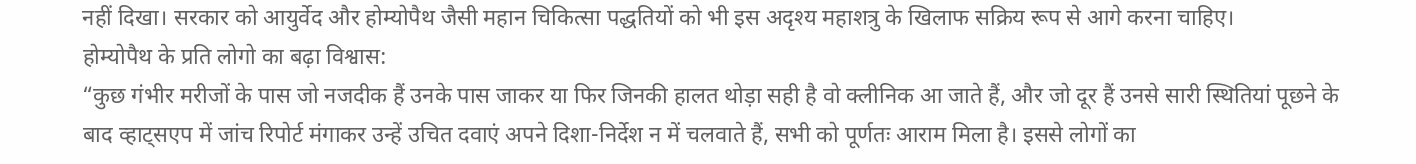नहीं दिखा। सरकार को आयुर्वेद और होम्योपैथ जैसी महान चिकित्सा पद्धतियों को भी इस अदृश्य महाशत्रु के खिलाफ सक्रिय रूप से आगे करना चाहिए।
होम्योपैथ के प्रति लोगो का बढ़ा विश्वास:
“कुछ गंभीर मरीजों के पास जो नजदीक हैं उनके पास जाकर या फिर जिनकी हालत थोड़ा सही है वो क्लीनिक आ जाते हैं, और जो दूर हैं उनसे सारी स्थितियां पूछने के बाद व्हाट्सएप में जांच रिपोर्ट मंगाकर उन्हें उचित दवाएं अपने दिशा-निर्देश न में चलवाते हैं, सभी को पूर्णतः आराम मिला है। इससे लोगों का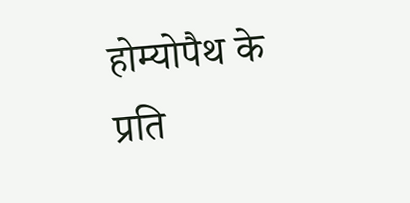होम्योपैथ के प्रति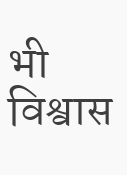भी विश्वास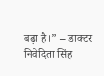बढ़ा है।” – डाक्टर निवेदिता सिंह